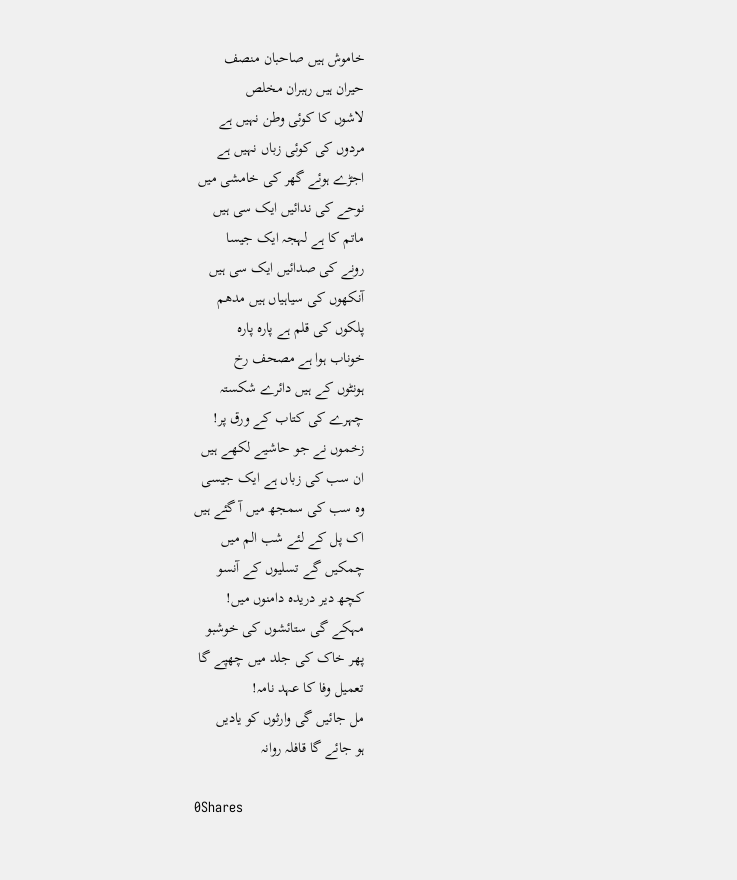خاموش ہیں صاحبان منصف
حیران ہیں رہبران مخلص
لاشوں کا کوئی وطن نہیں ہے
مردوں کی کوئی زباں نہیں ہے
اجڑے ہوئے گھر کی خامشی میں
نوحے کی ندائیں ایک سی ہیں
ماتم کا ہے لہجہ ایک جیسا
رونے کی صدائیں ایک سی ہیں
آنکھوں کی سیاہیاں ہیں مدھم
پلکوں کی قلم ہے پارہ پارہ
خوناب ہوا ہے مصحف رخ
ہونٹوں کے ہیں دائرے شکستہ
چہرے کی کتاب کے ورق پر!
زخموں نے جو حاشیے لکھے ہیں
ان سب کی زباں ہے ایک جیسی
وہ سب کی سمجھ میں آ گئے ہیں
اک پل کے لئے شب الم میں
چمکیں گے تسلیوں کے آنسو
کچھ دیر دریدہ دامنوں میں!
مہکے گی ستائشوں کی خوشبو
پھر خاک کی جلد میں چھپے گا
تعمیل وفا کا عہد نامہ!
مل جائیں گی وارثوں کو یادیں
ہو جائے گا قافلہ روانہ

0Shares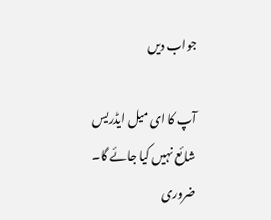جواب دیں

آپ کا ای میل ایڈریس شائع نہیں کیا جائے گا۔ ضروری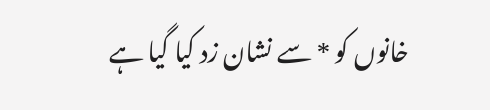خانوں کو * سے نشان زد کیا گیا ہے